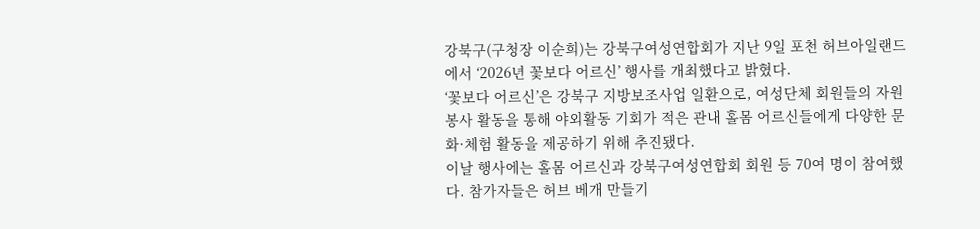강북구(구청장 이순희)는 강북구여성연합회가 지난 9일 포천 허브아일랜드에서 ‘2026년 꽃보다 어르신’ 행사를 개최했다고 밝혔다.
‘꽃보다 어르신’은 강북구 지방보조사업 일환으로, 여성단체 회원들의 자원봉사 활동을 통해 야외활동 기회가 적은 관내 홀몸 어르신들에게 다양한 문화·체험 활동을 제공하기 위해 추진됐다.
이날 행사에는 홀몸 어르신과 강북구여성연합회 회원 등 70여 명이 참여했다. 참가자들은 허브 베개 만들기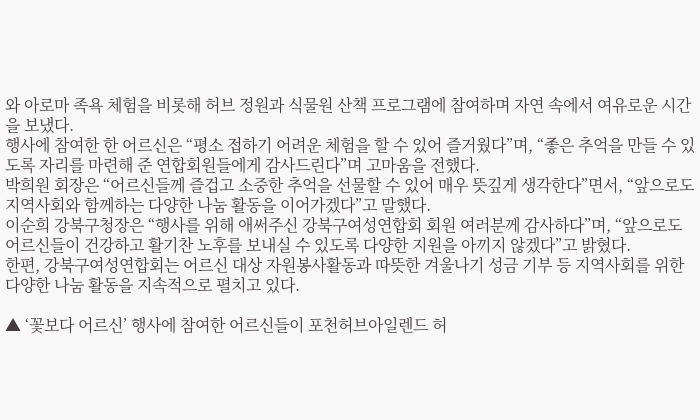와 아로마 족욕 체험을 비롯해 허브 정원과 식물원 산책 프로그램에 참여하며 자연 속에서 여유로운 시간을 보냈다.
행사에 참여한 한 어르신은 “평소 접하기 어려운 체험을 할 수 있어 즐거웠다”며, “좋은 추억을 만들 수 있도록 자리를 마련해 준 연합회원들에게 감사드린다”며 고마움을 전했다.
박희원 회장은 “어르신들께 즐겁고 소중한 추억을 선물할 수 있어 매우 뜻깊게 생각한다”면서, “앞으로도 지역사회와 함께하는 다양한 나눔 활동을 이어가겠다”고 말했다.
이순희 강북구청장은 “행사를 위해 애써주신 강북구여성연합회 회원 여러분께 감사하다”며, “앞으로도 어르신들이 건강하고 활기찬 노후를 보내실 수 있도록 다양한 지원을 아끼지 않겠다”고 밝혔다.
한편, 강북구여성연합회는 어르신 대상 자원봉사활동과 따뜻한 겨울나기 성금 기부 등 지역사회를 위한 다양한 나눔 활동을 지속적으로 펼치고 있다.

▲ ‘꽃보다 어르신’ 행사에 참여한 어르신들이 포천허브아일렌드 허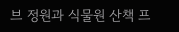브 정원과 식물원 산책 프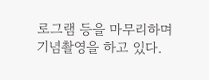로그램 등을 마무리하며 기념촬영을 하고 있다.